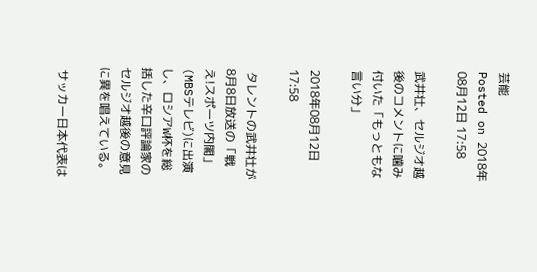芸能
Posted on 2018年08月12日 17:58

武井壮、セルジオ越後のコメントに噛み付いた「もっともな言い分」

2018年08月12日 17:58

 タレントの武井壮が8月8日放送の「戦え!スポーツ内閣」(MBSテレビ)に出演し、ロシアW杯を総括した辛口評論家のセルジオ越後の意見に異を唱えている。

 サッカー日本代表は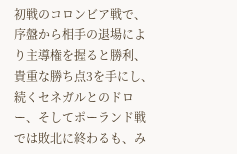初戦のコロンビア戦で、序盤から相手の退場により主導権を握ると勝利、貴重な勝ち点3を手にし、続くセネガルとのドロー、そしてポーランド戦では敗北に終わるも、み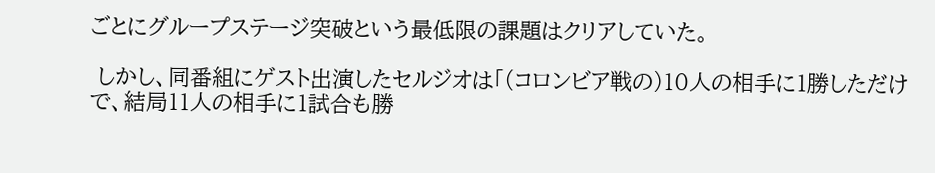ごとにグループステージ突破という最低限の課題はクリアしていた。

 しかし、同番組にゲスト出演したセルジオは「(コロンビア戦の)10人の相手に1勝しただけで、結局11人の相手に1試合も勝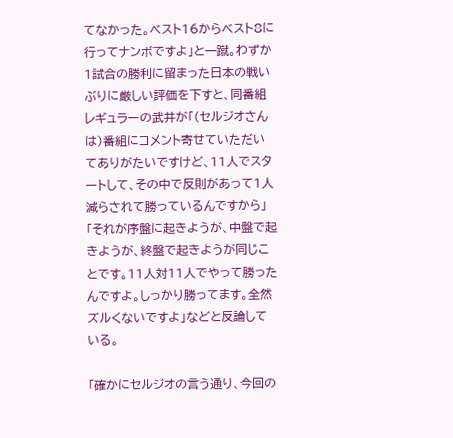てなかった。ベスト16からベスト8に行ってナンボですよ」と一蹴。わずか1試合の勝利に留まった日本の戦いぶりに厳しい評価を下すと、同番組レギュラーの武井が「(セルジオさんは)番組にコメント寄せていただいてありがたいですけど、11人でスタートして、その中で反則があって1人減らされて勝っているんですから」「それが序盤に起きようが、中盤で起きようが、終盤で起きようが同じことです。11人対11人でやって勝ったんですよ。しっかり勝ってます。全然ズルくないですよ」などと反論している。

「確かにセルジオの言う通り、今回の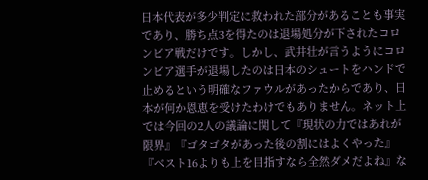日本代表が多少判定に救われた部分があることも事実であり、勝ち点3を得たのは退場処分が下されたコロンビア戦だけです。しかし、武井壮が言うようにコロンビア選手が退場したのは日本のシュートをハンドで止めるという明確なファウルがあったからであり、日本が何か恩恵を受けたわけでもありません。ネット上では今回の2人の議論に関して『現状の力ではあれが限界』『ゴタゴタがあった後の割にはよくやった』『ベスト16よりも上を目指すなら全然ダメだよね』な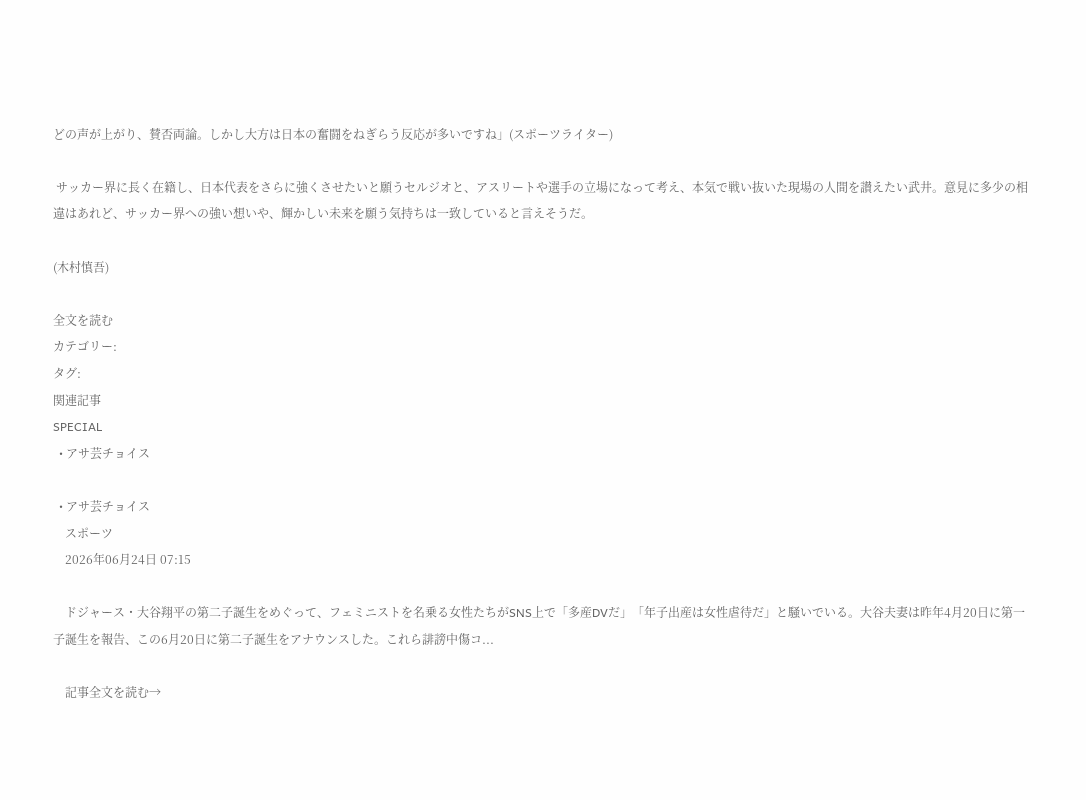どの声が上がり、賛否両論。しかし大方は日本の奮闘をねぎらう反応が多いですね」(スポーツライター)

 サッカー界に長く在籍し、日本代表をさらに強くさせたいと願うセルジオと、アスリートや選手の立場になって考え、本気で戦い抜いた現場の人間を讃えたい武井。意見に多少の相違はあれど、サッカー界への強い想いや、輝かしい未来を願う気持ちは一致していると言えそうだ。

(木村慎吾)

全文を読む
カテゴリー:
タグ:
関連記事
SPECIAL
  • アサ芸チョイス

  • アサ芸チョイス
    スポーツ
    2026年06月24日 07:15

    ドジャース・大谷翔平の第二子誕生をめぐって、フェミニストを名乗る女性たちがSNS上で「多産DVだ」「年子出産は女性虐待だ」と騒いでいる。大谷夫妻は昨年4月20日に第一子誕生を報告、この6月20日に第二子誕生をアナウンスした。これら誹謗中傷コ...

    記事全文を読む→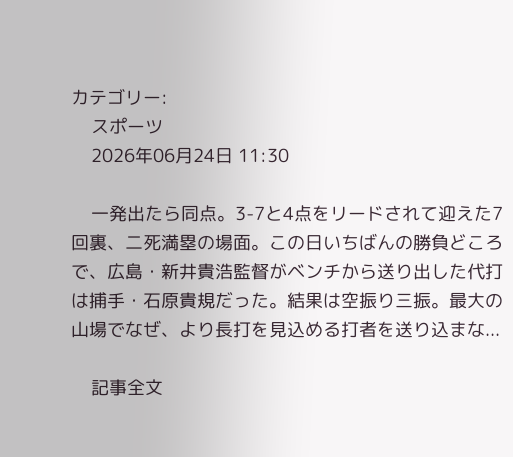カテゴリー:
    スポーツ
    2026年06月24日 11:30

    一発出たら同点。3-7と4点をリードされて迎えた7回裏、二死満塁の場面。この日いちばんの勝負どころで、広島・新井貴浩監督がベンチから送り出した代打は捕手・石原貴規だった。結果は空振り三振。最大の山場でなぜ、より長打を見込める打者を送り込まな...

    記事全文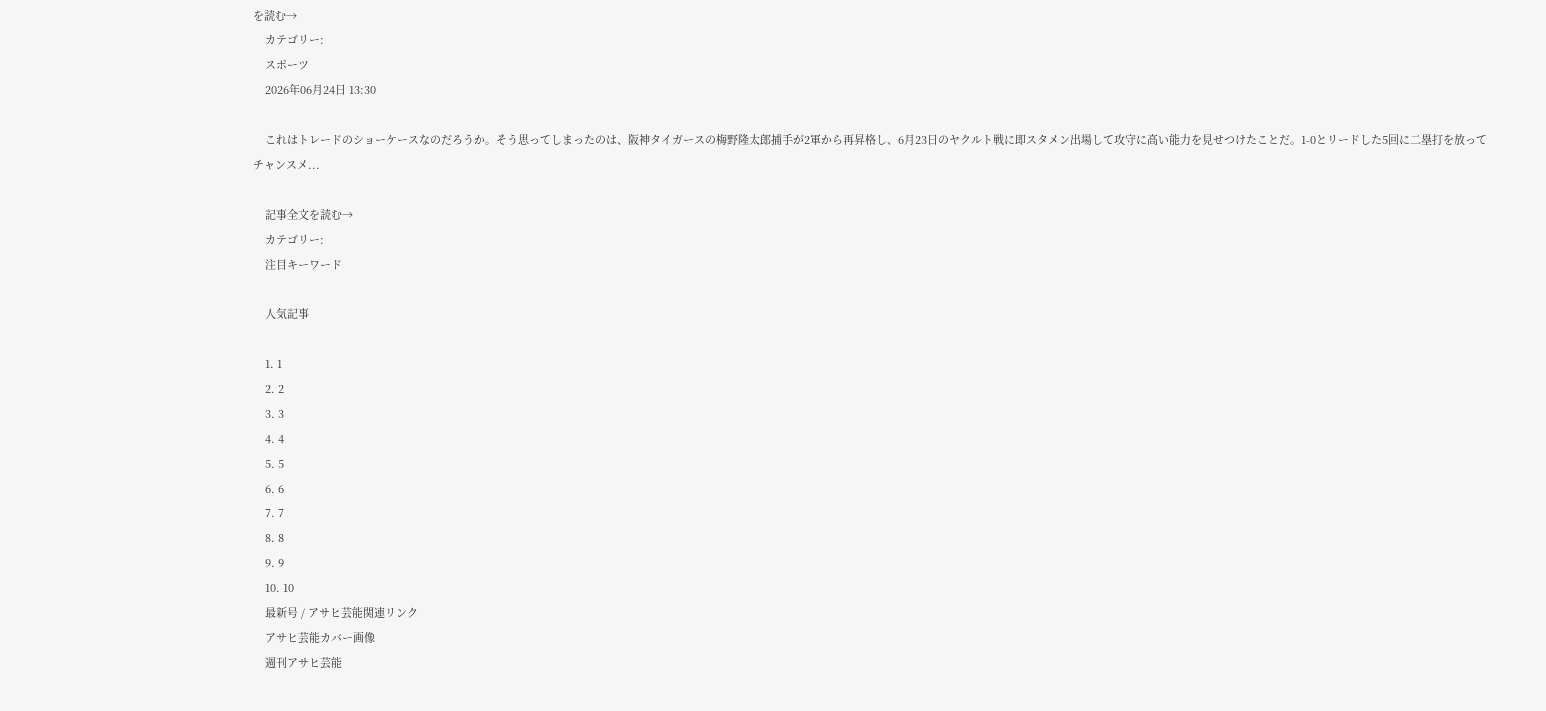を読む→
    カテゴリー:
    スポーツ
    2026年06月24日 13:30

    これはトレードのショーケースなのだろうか。そう思ってしまったのは、阪神タイガースの梅野隆太郎捕手が2軍から再昇格し、6月23日のヤクルト戦に即スタメン出場して攻守に高い能力を見せつけたことだ。1-0とリードした5回に二塁打を放ってチャンスメ...

    記事全文を読む→
    カテゴリー:
    注目キーワード

    人気記事

    1. 1
    2. 2
    3. 3
    4. 4
    5. 5
    6. 6
    7. 7
    8. 8
    9. 9
    10. 10
    最新号 / アサヒ芸能関連リンク
    アサヒ芸能カバー画像
    週刊アサヒ芸能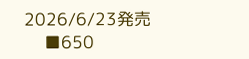2026/6/23発売
    ■650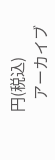円(税込)
    アーカイブ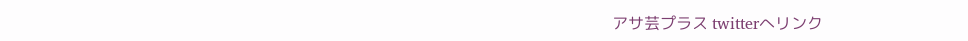アサ芸プラス twitterへリンク